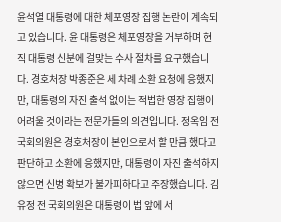윤석열 대통령에 대한 체포영장 집행 논란이 계속되고 있습니다. 윤 대통령은 체포영장을 거부하며 현직 대통령 신분에 걸맞는 수사 절차를 요구했습니다. 경호처장 박종준은 세 차례 소환 요청에 응했지만, 대통령의 자진 출석 없이는 적법한 영장 집행이 어려울 것이라는 전문가들의 의견입니다. 정옥임 전 국회의원은 경호처장이 본인으로서 할 만큼 했다고 판단하고 소환에 응했지만, 대통령이 자진 출석하지 않으면 신병 확보가 불가피하다고 주장했습니다. 김유정 전 국회의원은 대통령이 법 앞에 서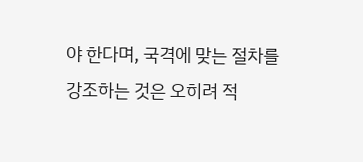야 한다며, 국격에 맞는 절차를 강조하는 것은 오히려 적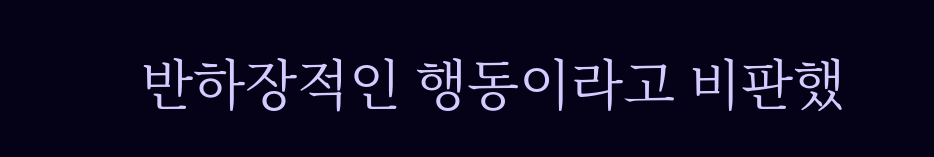반하장적인 행동이라고 비판했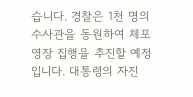습니다. 경찰은 1천 명의 수사관을 동원하여 체포영장 집행을 추진할 예정입니다. 대통령의 자진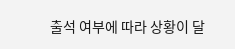출석 여부에 따라 상황이 달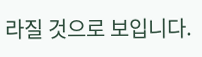라질 것으로 보입니다.